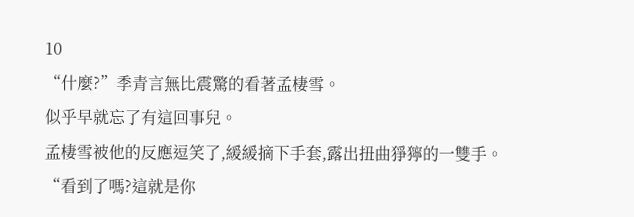10
“什麼?”季青言無比震驚的看著孟棲雪。
似乎早就忘了有這回事兒。
孟棲雪被他的反應逗笑了,緩緩摘下手套,露出扭曲猙獰的一雙手。
“看到了嗎?這就是你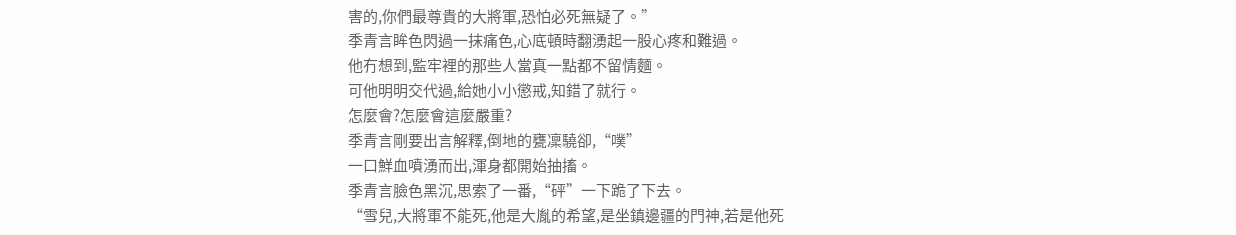害的,你們最尊貴的大將軍,恐怕必死無疑了。”
季青言眸色閃過一抹痛色,心底頓時翻湧起一股心疼和難過。
他冇想到,監牢裡的那些人當真一點都不留情麵。
可他明明交代過,給她小小懲戒,知錯了就行。
怎麼會?怎麼會這麼嚴重?
季青言剛要出言解釋,倒地的甕凜驍卻,“噗”
一口鮮血噴湧而出,渾身都開始抽搐。
季青言臉色黑沉,思索了一番,“砰”一下跪了下去。
“雪兒,大將軍不能死,他是大胤的希望,是坐鎮邊疆的門神,若是他死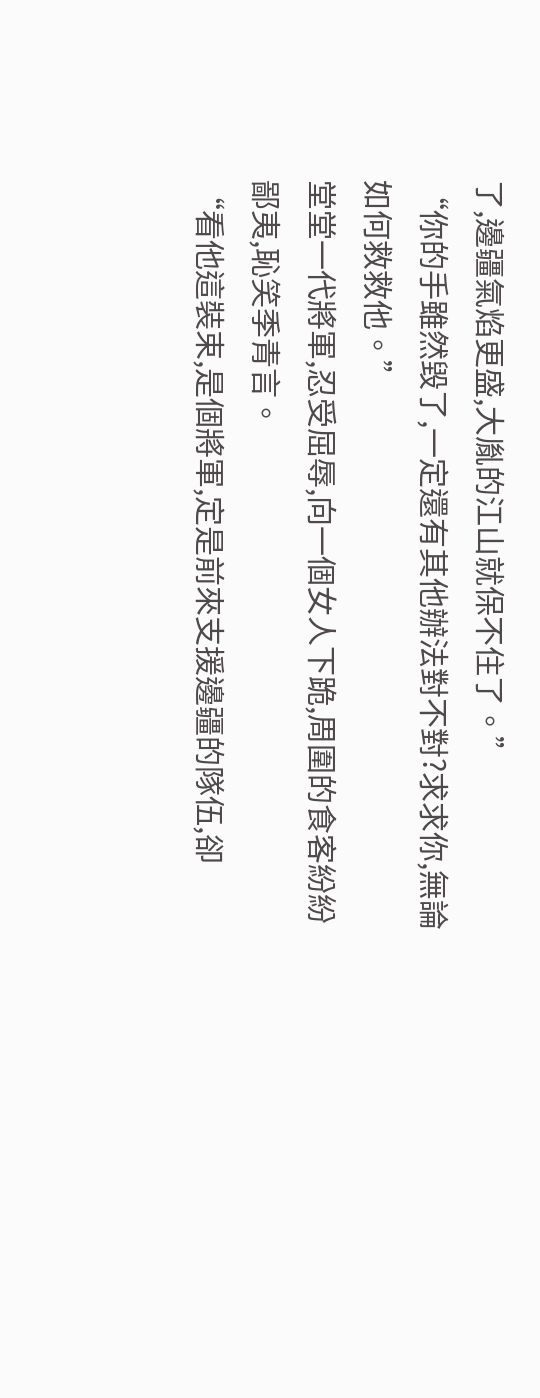了,邊疆氣焰更盛,大胤的江山就保不住了。”
“你的手雖然毀了,一定還有其他辦法對不對?求求你,無論如何救救他。”
堂堂一代將軍,忍受屈辱,向一個女人下跪,周圍的食客紛紛鄙夷,恥笑季青言。
“看他這裝束,是個將軍,定是前來支援邊疆的隊伍,卻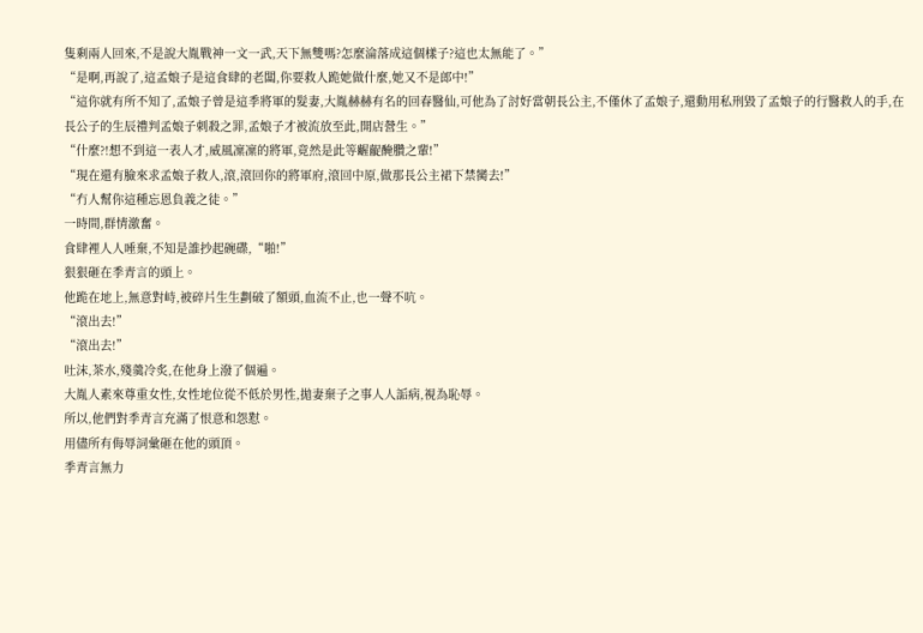隻剩兩人回來,不是說大胤戰神一文一武,天下無雙嗎?怎麼淪落成這個樣子?這也太無能了。”
“是啊,再說了,這孟娘子是這食肆的老闆,你要救人跪她做什麼,她又不是郎中!”
“這你就有所不知了,孟娘子曾是這季將軍的髮妻,大胤赫赫有名的回春醫仙,可他為了討好當朝長公主,不僅休了孟娘子,還動用私刑毀了孟娘子的行醫救人的手,在長公子的生辰禮判孟娘子刺殺之罪,孟娘子才被流放至此,開店營生。”
“什麼?!想不到這一表人才,威風凜凜的將軍,竟然是此等齷齪醃臢之輩!”
“現在還有臉來求孟娘子救人,滾,滾回你的將軍府,滾回中原,做那長公主裙下禁臠去!”
“冇人幫你這種忘恩負義之徒。”
一時間,群情激奮。
食肆裡人人唾棄,不知是誰抄起碗碟,“啪!”
狠狠砸在季青言的頭上。
他跪在地上,無意對峙,被碎片生生劃破了額頭,血流不止,也一聲不吭。
“滾出去!”
“滾出去!”
吐沫,茶水,殘羹冷炙,在他身上潑了個遍。
大胤人素來尊重女性,女性地位從不低於男性,拋妻棄子之事人人詬病,視為恥辱。
所以,他們對季青言充滿了恨意和怨懟。
用儘所有侮辱詞彙砸在他的頭頂。
季青言無力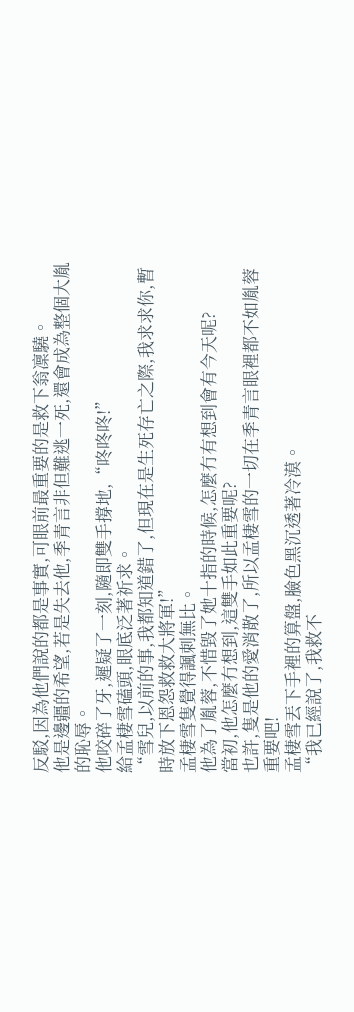反駁,因為他們說的都是事實,可眼前最重要的是救下翁凜驍。
他是邊疆的希望,若是失去他,季青言非但難逃一死,還會成為整個大胤的恥辱。
他咬碎了牙,遲疑了一刻,隨即雙手撐地,“咚咚咚!”
給孟棲雪磕頭,眼底泛著祈求。
“雪兒,以前的事,我都知道錯了,但現在是生死存亡之際,我求求你,暫時放下恩怨救救大將軍!”
孟棲雪隻覺得諷刺無比。
他為了胤蓉,不惜毀了她十指的時候,怎麼冇有想到會有今天呢?
當初,他怎麼冇想到,這雙手如此重要呢?
也許,隻是他的愛消散了,所以孟棲雪的一切在季青言眼裡都不如胤蓉重要吧!
孟棲雪丟下手裡的算盤,臉色黑沉透著冷漠。
“我已經說了,我救不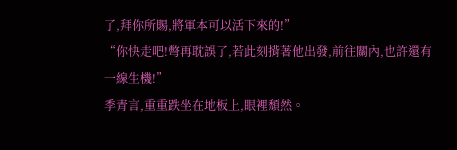了,拜你所賜,將軍本可以活下來的!”
“你快走吧!彆再耽誤了,若此刻揹著他出發,前往關內,也許還有一線生機!”
季青言,重重跌坐在地板上,眼裡頹然。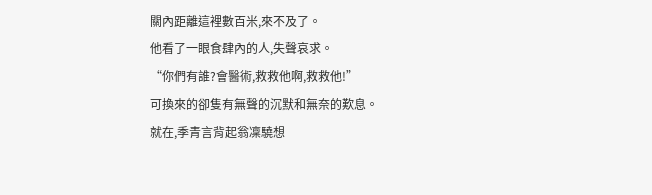關內距離這裡數百米,來不及了。
他看了一眼食肆內的人,失聲哀求。
“你們有誰?會醫術,救救他啊,救救他!”
可換來的卻隻有無聲的沉默和無奈的歎息。
就在,季青言背起翁凜驍想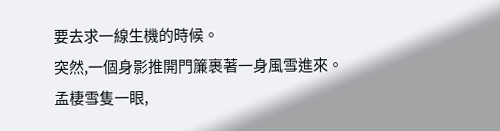要去求一線生機的時候。
突然,一個身影推開門簾裹著一身風雪進來。
孟棲雪隻一眼,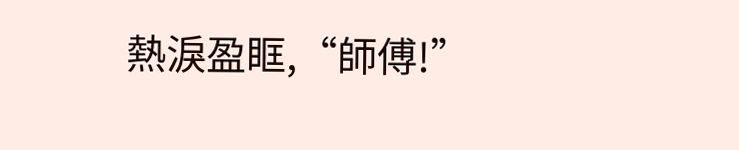熱淚盈眶,“師傅!”